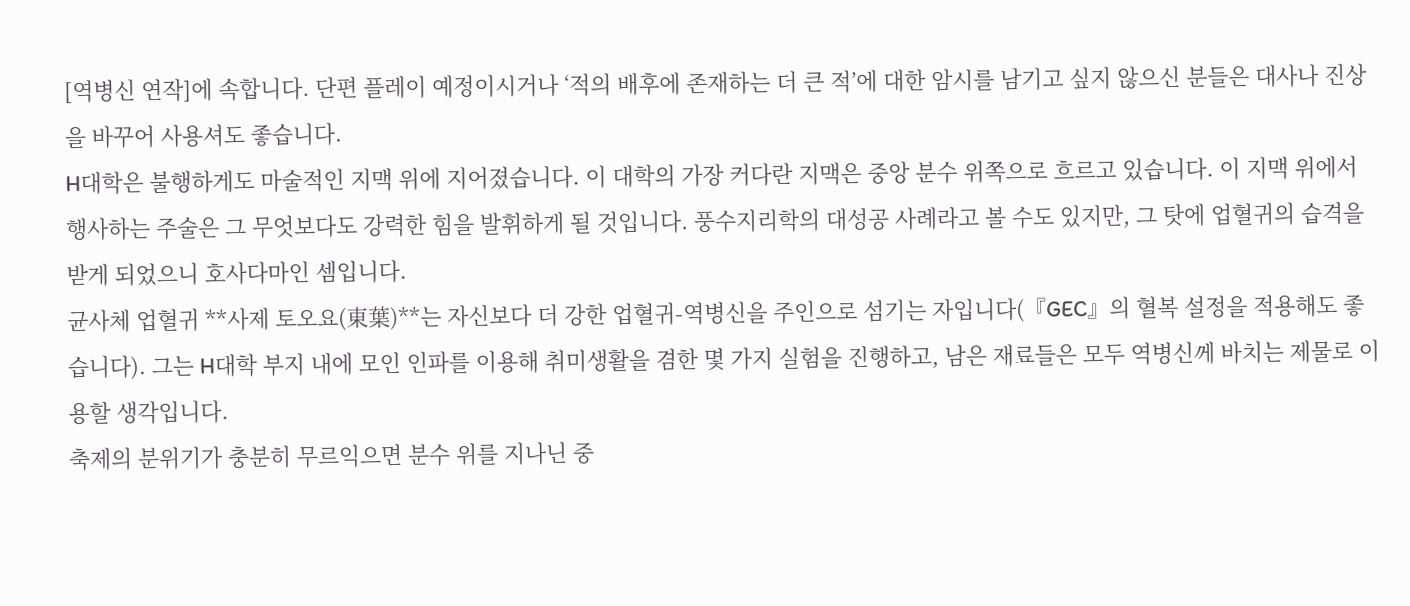[역병신 연작]에 속합니다. 단편 플레이 예정이시거나 ‘적의 배후에 존재하는 더 큰 적’에 대한 암시를 남기고 싶지 않으신 분들은 대사나 진상을 바꾸어 사용셔도 좋습니다.
H대학은 불행하게도 마술적인 지맥 위에 지어졌습니다. 이 대학의 가장 커다란 지맥은 중앙 분수 위쪽으로 흐르고 있습니다. 이 지맥 위에서 행사하는 주술은 그 무엇보다도 강력한 힘을 발휘하게 될 것입니다. 풍수지리학의 대성공 사례라고 볼 수도 있지만, 그 탓에 업혈귀의 습격을 받게 되었으니 호사다마인 셈입니다.
균사체 업혈귀 **사제 토오요(東葉)**는 자신보다 더 강한 업혈귀-역병신을 주인으로 섬기는 자입니다(『GEC』의 혈복 설정을 적용해도 좋습니다). 그는 H대학 부지 내에 모인 인파를 이용해 취미생활을 겸한 몇 가지 실험을 진행하고, 남은 재료들은 모두 역병신께 바치는 제물로 이용할 생각입니다.
축제의 분위기가 충분히 무르익으면 분수 위를 지나닌 중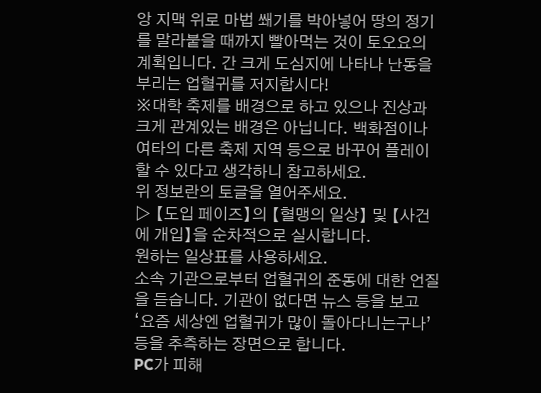앙 지맥 위로 마법 쐐기를 박아넣어 땅의 정기를 말라붙을 때까지 빨아먹는 것이 토오요의 계획입니다. 간 크게 도심지에 나타나 난동을 부리는 업혈귀를 저지합시다!
※대학 축제를 배경으로 하고 있으나 진상과 크게 관계있는 배경은 아닙니다. 백화점이나 여타의 다른 축제 지역 등으로 바꾸어 플레이할 수 있다고 생각하니 참고하세요.
위 정보란의 토글을 열어주세요.
▷ 【도입 페이즈】의 【혈맹의 일상】 및 【사건에 개입】을 순차적으로 실시합니다.
원하는 일상표를 사용하세요.
소속 기관으로부터 업혈귀의 준동에 대한 언질을 듣습니다. 기관이 없다면 뉴스 등을 보고 ‘요즘 세상엔 업혈귀가 많이 돌아다니는구나’등을 추측하는 장면으로 합니다.
PC가 피해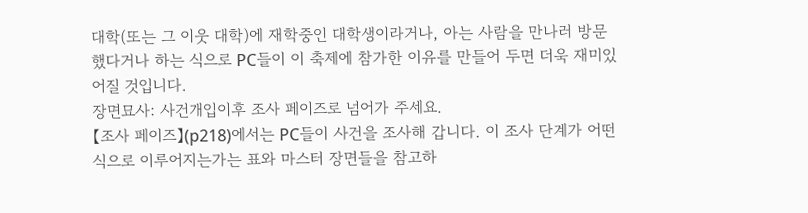대학(또는 그 이웃 대학)에 재학중인 대학생이라거나, 아는 사람을 만나러 방문했다거나 하는 식으로 PC들이 이 축제에 참가한 이유를 만들어 두면 더욱 재미있어질 것입니다.
장면묘사: 사건개입이후 조사 페이즈로 넘어가 주세요.
【조사 페이즈】(p218)에서는 PC들이 사건을 조사해 갑니다. 이 조사 단계가 어떤 식으로 이루어지는가는 표와 마스터 장면들을 참고하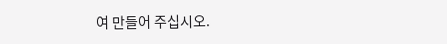여 만들어 주십시오.